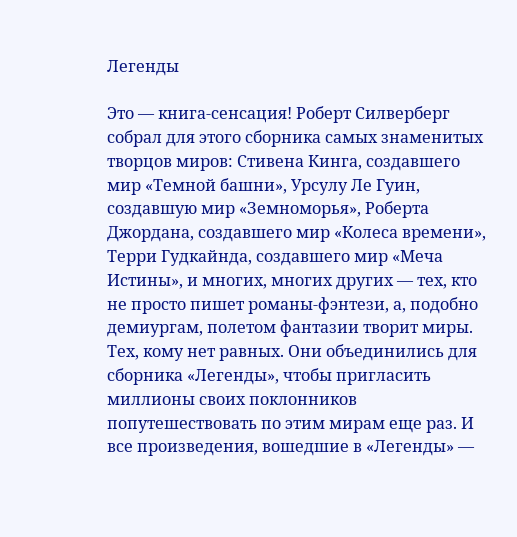Легенды

Это — книга-сенсация! Роберт Силверберг собрал для этого сборника самых знаменитых творцов миров: Стивена Кинга, создавшего мир «Темной башни», Урсулу Ле Гуин, создавшую мир «Земноморья», Роберта Джордана, создавшего мир «Колеса времени», Терри Гудкайнда, создавшего мир «Меча Истины», и многих, многих других — тех, кто не просто пишет романы-фэнтези, а, подобно демиургам, полетом фантазии творит миры. Тех, кому нет равных. Они объединились для сборника «Легенды», чтобы пригласить миллионы своих поклонников попутешествовать по этим мирам еще раз. И все произведения, вошедшие в «Легенды» —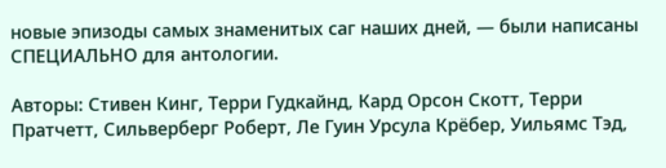новые эпизоды самых знаменитых саг наших дней, — были написаны СПЕЦИАЛЬНО для антологии.

Авторы: Стивен Кинг, Терри Гудкайнд, Кард Орсон Скотт, Терри Пратчетт, Сильверберг Роберт, Ле Гуин Урсула Крёбер, Уильямс Тэд,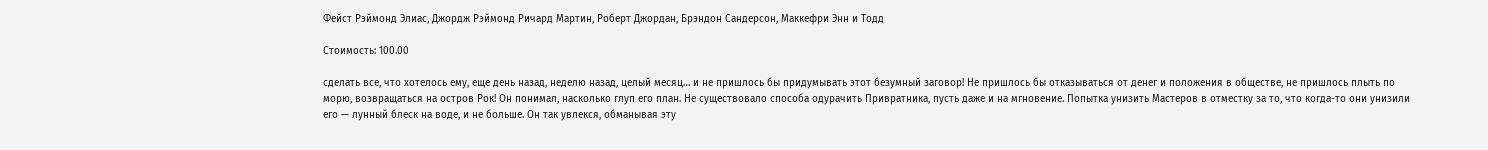Фейст Рэймонд Элиас, Джордж Рэймонд Ричард Мартин, Роберт Джордан, Брэндон Сандерсон, Маккефри Энн и Тодд

Стоимость: 100.00

сделать все, что хотелось ему, еще день назад, неделю назад, целый месяц… и не пришлось бы придумывать этот безумный заговор! Не пришлось бы отказываться от денег и положения в обществе, не пришлось плыть по морю, возвращаться на остров Рок! Он понимал, насколько глуп его план. Не существовало способа одурачить Привратника, пусть даже и на мгновение. Попытка унизить Мастеров в отместку за то, что когда-то они унизили его — лунный блеск на воде, и не больше. Он так увлекся, обманывая эту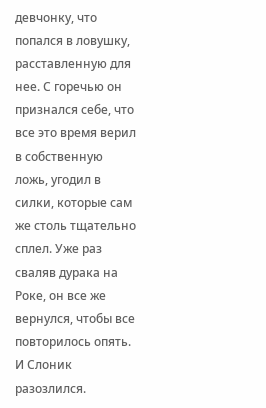девчонку, что попался в ловушку, расставленную для нее. С горечью он признался себе, что все это время верил в собственную ложь, угодил в силки, которые сам же столь тщательно сплел. Уже раз сваляв дурака на Роке, он все же вернулся, чтобы все повторилось опять. И Слоник разозлился.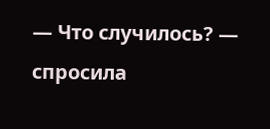— Что случилось? — спросила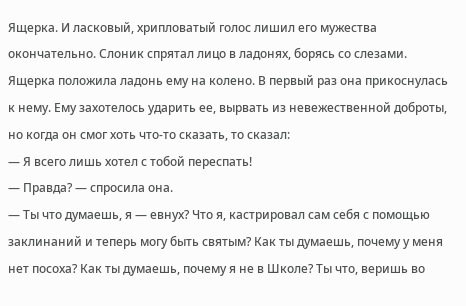Ящерка. И ласковый, хрипловатый голос лишил его мужества окончательно. Слоник спрятал лицо в ладонях, борясь со слезами.
Ящерка положила ладонь ему на колено. В первый раз она прикоснулась к нему. Ему захотелось ударить ее, вырвать из невежественной доброты, но когда он смог хоть что-то сказать, то сказал:
— Я всего лишь хотел с тобой переспать!
— Правда? — спросила она.
— Ты что думаешь, я — евнух? Что я, кастрировал сам себя с помощью заклинаний и теперь могу быть святым? Как ты думаешь, почему у меня нет посоха? Как ты думаешь, почему я не в Школе? Ты что, веришь во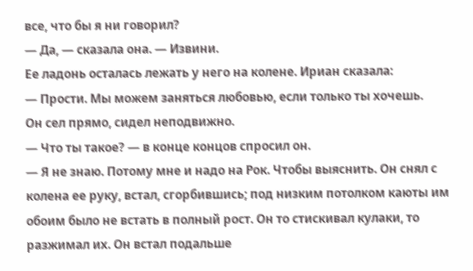все, что бы я ни говорил?
— Да, — сказала она. — Извини.
Ее ладонь осталась лежать у него на колене. Ириан сказала:
— Прости. Мы можем заняться любовью, если только ты хочешь.
Он сел прямо, сидел неподвижно.
— Что ты такое? — в конце концов спросил он.
— Я не знаю. Потому мне и надо на Рок. Чтобы выяснить. Он снял с колена ее руку, встал, сгорбившись; под низким потолком каюты им обоим было не встать в полный рост. Он то стискивал кулаки, то разжимал их. Он встал подальше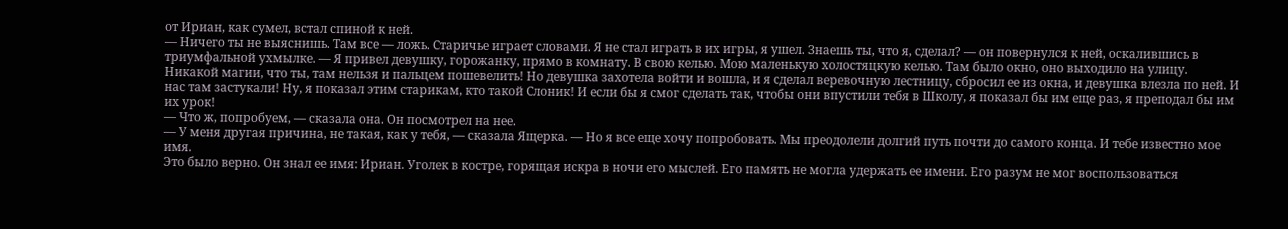от Ириан, как сумел, встал спиной к ней.
— Ничего ты не выяснишь. Там все — ложь. Старичье играет словами. Я не стал играть в их игры, я ушел. Знаешь ты, что я, сделал? — он повернулся к ней, оскалившись в триумфальной ухмылке. — Я привел девушку, горожанку, прямо в комнату. В свою келью. Мою маленькую холостяцкую келью. Там было окно, оно выходило на улицу. Никакой магии, что ты, там нельзя и пальцем пошевелить! Но девушка захотела войти и вошла, и я сделал веревочную лестницу, сбросил ее из окна, и девушка влезла по ней. И нас там застукали! Ну, я показал этим старикам, кто такой Слоник! И если бы я смог сделать так, чтобы они впустили тебя в Школу, я показал бы им еще раз, я преподал бы им их урок!
— Что ж, попробуем, — сказала она. Он посмотрел на нее.
— У меня другая причина, не такая, как у тебя, — сказала Ящерка. — Но я все еще хочу попробовать. Мы преодолели долгий путь почти до самого конца. И тебе известно мое имя.
Это было верно. Он знал ее имя: Ириан. Уголек в костре, горящая искра в ночи его мыслей. Его память не могла удержать ее имени. Его разум не мог воспользоваться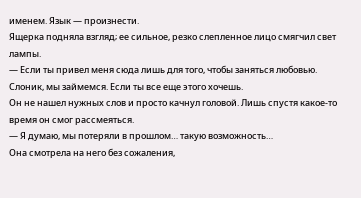именем. Язык — произнести.
Ящерка подняла взгляд; ее сильное, резко слепленное лицо смягчил свет лампы.
— Если ты привел меня сюда лишь для того, чтобы заняться любовью. Слоник, мы займемся. Если ты все еще этого хочешь.
Он не нашел нужных слов и просто качнул головой. Лишь спустя какое-то время он смог рассмеяться.
— Я думаю, мы потеряли в прошлом… такую возможность…
Она смотрела на него без сожаления,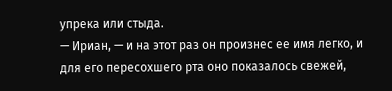упрека или стыда.
— Ириан, — и на этот раз он произнес ее имя легко, и для его пересохшего рта оно показалось свежей,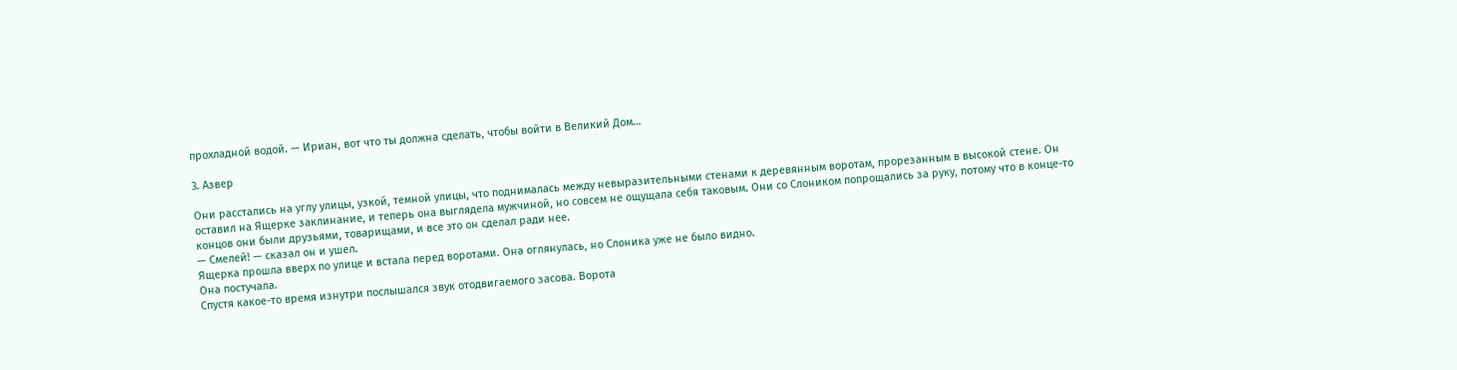прохладной водой. — Ириан, вот что ты должна сделать, чтобы войти в Великий Дом…

3. Азвер

Они расстались на углу улицы, узкой, темной улицы, что поднималась между невыразительными стенами к деревянным воротам, прорезанным в высокой стене. Он оставил на Ящерке заклинание, и теперь она выглядела мужчиной, но совсем не ощущала себя таковым. Они со Слоником попрощались за руку, потому что в конце-то концов они были друзьями, товарищами, и все это он сделал ради нее.
— Смелей! — сказал он и ушел.
Ящерка прошла вверх по улице и встала перед воротами. Она оглянулась, но Слоника уже не было видно.
Она постучала.
Спустя какое-то время изнутри послышался звук отодвигаемого засова. Ворота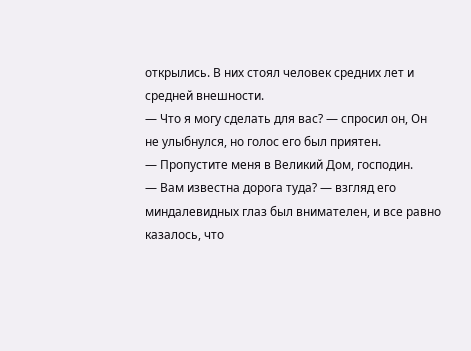открылись. В них стоял человек средних лет и средней внешности.
— Что я могу сделать для вас? — спросил он, Он не улыбнулся, но голос его был приятен.
— Пропустите меня в Великий Дом, господин.
— Вам известна дорога туда? — взгляд его миндалевидных глаз был внимателен, и все равно казалось, что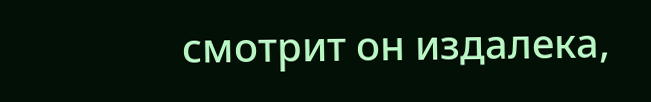смотрит он издалека,